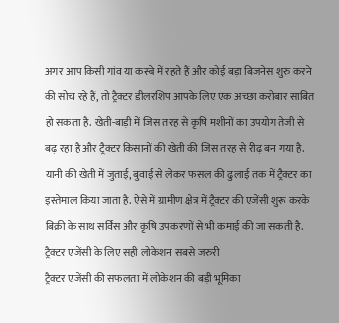अगर आप किसी गांव या कस्बे में रहते हैं और कोई बड़ा बिजनेस शुरु करने की सोच रहे हैं, तो ट्रैक्टर डीलरशिप आपके लिए एक अच्छा करोबार साबित हो सकता है. खेती-बाड़ी में जिस तरह से कृषि मशीनों का उपयोग तेजी से बढ़ रहा है और ट्रैक्टर किसानों की खेती की जिस तरह से रीढ़ बन गया है. यानी की खेती में जुताई, बुवाई से लेकर फसल की ढुलाई तक में ट्रैक्टर का इस्तेमाल किया जाता है. ऐसे में ग्रामीण क्षेत्र में ट्रैक्टर की एजेंसी शुरू करके बिक्री के साथ सर्विस और कृषि उपकरणों से भी कमाई की जा सकती है.
ट्रैक्टर एजेंसी के लिए सही लोकेशन सबसे जरुरी
ट्रैक्टर एजेंसी की सफलता में लोकेशन की बड़ी भूमिका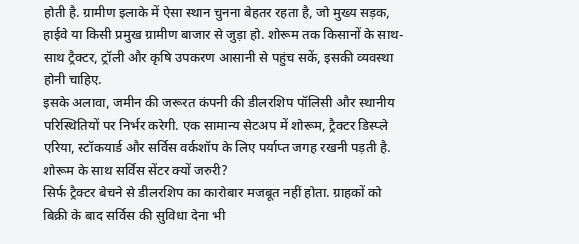होती है. ग्रामीण इलाके में ऐसा स्थान चुनना बेहतर रहता है, जो मुख्य सड़क, हाईवे या किसी प्रमुख ग्रामीण बाजार से जुड़ा हो. शोरूम तक किसानों के साथ-साथ ट्रैक्टर, ट्रॉली और कृषि उपकरण आसानी से पहुंच सकें, इसकी व्यवस्था होनी चाहिए.
इसके अलावा, जमीन की जरूरत कंपनी की डीलरशिप पॉलिसी और स्थानीय परिस्थितियों पर निर्भर करेगी. एक सामान्य सेटअप में शोरूम, ट्रैक्टर डिस्प्ले एरिया, स्टॉकयार्ड और सर्विस वर्कशॉप के लिए पर्याप्त जगह रखनी पड़ती है.
शोरूम के साथ सर्विस सेंटर क्यों जरुरी?
सिर्फ ट्रैक्टर बेचने से डीलरशिप का कारोबार मजबूत नहीं होता. ग्राहकों को बिक्री के बाद सर्विस की सुविधा देना भी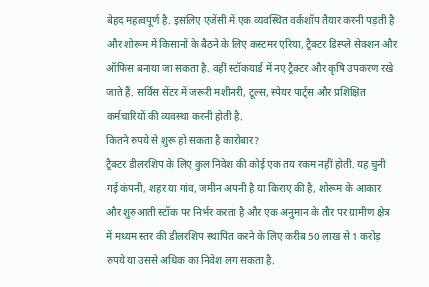बेहद महत्वपूर्ण है. इसलिए एजेंसी में एक व्यवस्थित वर्कशॉप तैयार करनी पड़ती है और शोरूम में किसानों के बैठने के लिए कस्टमर एरिया, ट्रैक्टर डिस्प्ले सेक्शन और ऑफिस बनाया जा सकता है. वहीं स्टॉकयार्ड में नए ट्रैक्टर और कृषि उपकरण रखे जाते हैं. सर्विस सेंटर में जरूरी मशीनरी, टूल्स, स्पेयर पार्ट्स और प्रशिक्षित कर्मचारियों की व्यवस्था करनी होती है.
कितने रुपये से शुरू हो सकता है कारोबार?
ट्रैक्टर डीलरशिप के लिए कुल निवेश की कोई एक तय रकम नहीं होती. यह चुनी गई कंपनी, शहर या गांव, जमीन अपनी है या किराए की है, शोरूम के आकार और शुरुआती स्टॉक पर निर्भर करता है और एक अनुमान के तौर पर ग्रामीण क्षेत्र में मध्यम स्तर की डीलरशिप स्थापित करने के लिए करीब 50 लाख से 1 करोड़ रुपये या उससे अधिक का निवेश लग सकता है.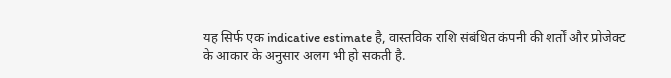यह सिर्फ एक indicative estimate है, वास्तविक राशि संबंधित कंपनी की शर्तों और प्रोजेक्ट के आकार के अनुसार अलग भी हो सकती है.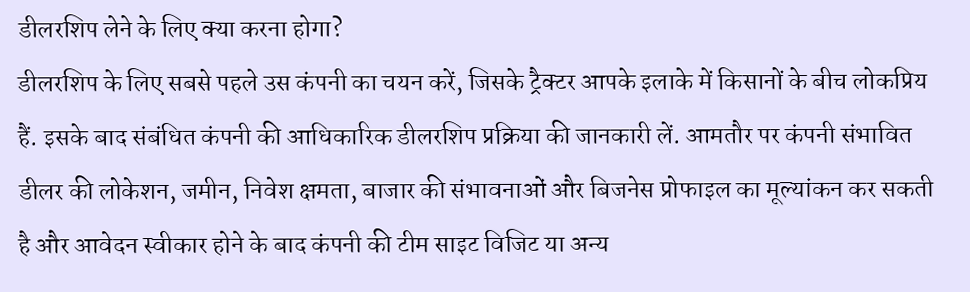डीलरशिप लेने के लिए क्या करना होगा?
डीलरशिप के लिए सबसे पहले उस कंपनी का चयन करें, जिसके ट्रैक्टर आपके इलाके में किसानों के बीच लोकप्रिय हैं. इसके बाद संबंधित कंपनी की आधिकारिक डीलरशिप प्रक्रिया की जानकारी लें. आमतौर पर कंपनी संभावित डीलर की लोकेशन, जमीन, निवेश क्षमता, बाजार की संभावनाओं और बिजनेस प्रोफाइल का मूल्यांकन कर सकती है और आवेदन स्वीकार होने के बाद कंपनी की टीम साइट विजिट या अन्य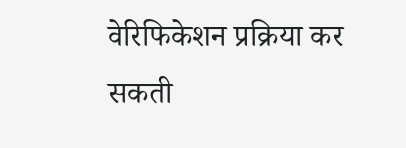वेरिफिकेशन प्रक्रिया कर सकती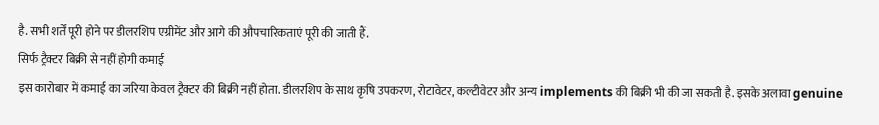है. सभी शर्तें पूरी होने पर डीलरशिप एग्रीमेंट और आगे की औपचारिकताएं पूरी की जाती हैं.
सिर्फ ट्रैक्टर बिक्री से नहीं होगी कमाई
इस कारोबार में कमाई का जरिया केवल ट्रैक्टर की बिक्री नहीं होता. डीलरशिप के साथ कृषि उपकरण, रोटावेटर, कल्टीवेटर और अन्य implements की बिक्री भी की जा सकती है. इसके अलावा genuine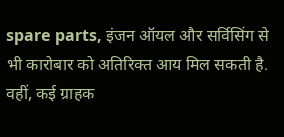spare parts, इंजन ऑयल और सर्विसिंग से भी कारोबार को अतिरिक्त आय मिल सकती है. वहीं, कई ग्राहक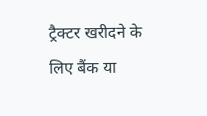ट्रैक्टर खरीदने के लिए बैंक या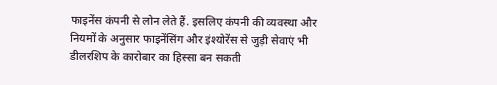फाइनेंस कंपनी से लोन लेते हैं. इसलिए कंपनी की व्यवस्था और नियमों के अनुसार फाइनेंसिंग और इंश्योरेंस से जुड़ी सेवाएं भी डीलरशिप के कारोबार का हिस्सा बन सकती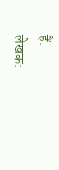हैं.
लेखक: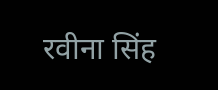रवीना सिंह